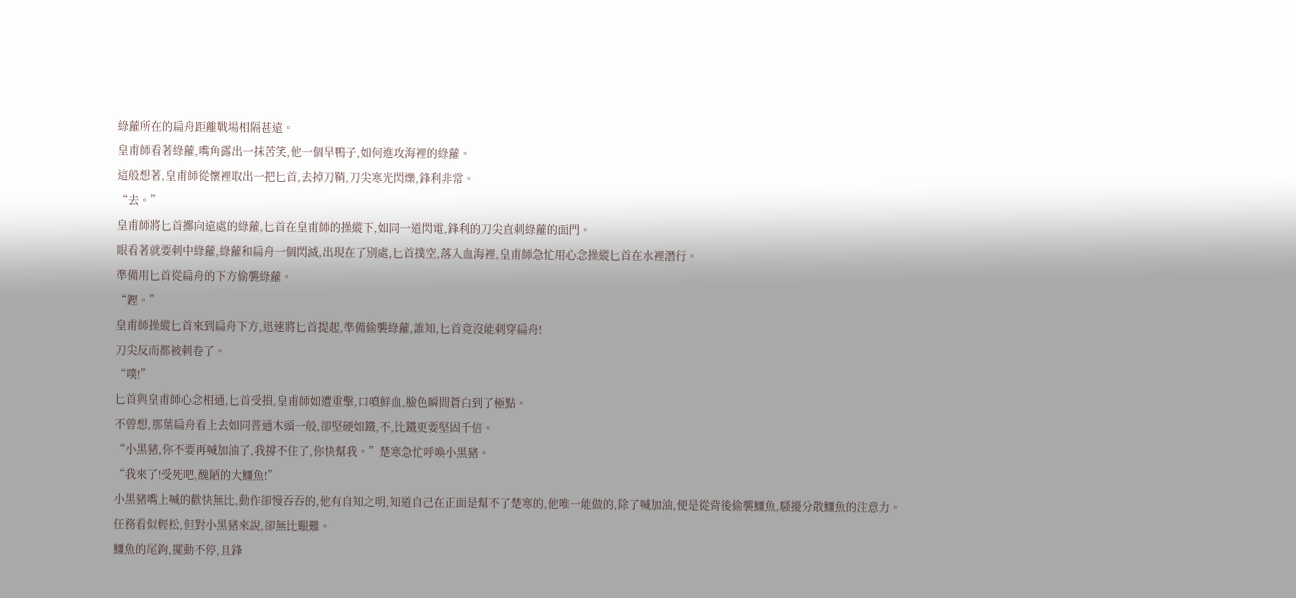綠蘿所在的扁舟距離戰場相隔甚遠。
皇甫師看著綠蘿,嘴角露出一抹苦笑,他一個旱鴨子,如何進攻海裡的綠蘿。
這般想著,皇甫師從懷裡取出一把匕首,去掉刀鞘,刀尖寒光閃爍,鋒利非常。
“去。”
皇甫師將匕首擲向遠處的綠蘿,匕首在皇甫師的操縱下,如同一道閃電,鋒利的刀尖直刺綠蘿的面門。
眼看著就要刺中綠蘿,綠蘿和扁舟一個閃滅,出現在了別處,匕首撲空,落入血海裡,皇甫師急忙用心念操縱匕首在水裡潛行。
準備用匕首從扁舟的下方偷襲綠蘿。
“鏗。”
皇甫師操縱匕首來到扁舟下方,迅速將匕首提起,準備偷襲綠蘿,誰知,匕首竟沒能刺穿扁舟!
刀尖反而都被刺卷了。
“噗!”
匕首與皇甫師心念相通,匕首受損,皇甫師如遭重擊,口噴鮮血,臉色瞬間蒼白到了極點。
不曾想,那葉扁舟看上去如同普通木頭一般,卻堅硬如鐵,不,比鐵更要堅固千倍。
“小黑豬,你不要再喊加油了,我撐不住了,你快幫我。”楚寒急忙呼喚小黑豬。
“我來了!受死吧,醜陋的大鱷魚!”
小黑豬嘴上喊的歡快無比,動作卻慢吞吞的,他有自知之明,知道自己在正面是幫不了楚寒的,他唯一能做的,除了喊加油,便是從背後偷襲鱷魚,騷擾分散鱷魚的注意力。
任務看似輕松,但對小黑豬來說,卻無比艱難。
鱷魚的尾鉤,擺動不停,且鋒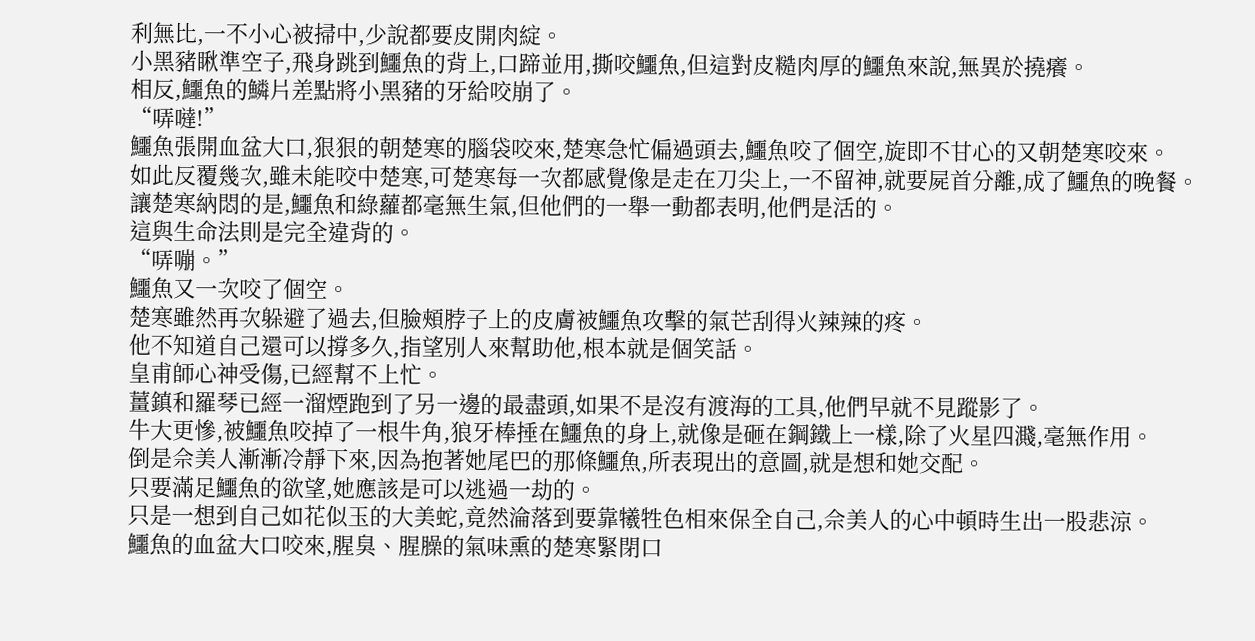利無比,一不小心被掃中,少說都要皮開肉綻。
小黑豬瞅準空子,飛身跳到鱷魚的背上,口蹄並用,撕咬鱷魚,但這對皮糙肉厚的鱷魚來說,無異於撓癢。
相反,鱷魚的鱗片差點將小黑豬的牙給咬崩了。
“哢噠!”
鱷魚張開血盆大口,狠狠的朝楚寒的腦袋咬來,楚寒急忙偏過頭去,鱷魚咬了個空,旋即不甘心的又朝楚寒咬來。
如此反覆幾次,雖未能咬中楚寒,可楚寒每一次都感覺像是走在刀尖上,一不留神,就要屍首分離,成了鱷魚的晚餐。
讓楚寒納悶的是,鱷魚和綠蘿都毫無生氣,但他們的一舉一動都表明,他們是活的。
這與生命法則是完全違背的。
“哢嘣。”
鱷魚又一次咬了個空。
楚寒雖然再次躲避了過去,但臉頰脖子上的皮膚被鱷魚攻擊的氣芒刮得火辣辣的疼。
他不知道自己還可以撐多久,指望別人來幫助他,根本就是個笑話。
皇甫師心神受傷,已經幫不上忙。
薑鎮和羅琴已經一溜煙跑到了另一邊的最盡頭,如果不是沒有渡海的工具,他們早就不見蹤影了。
牛大更慘,被鱷魚咬掉了一根牛角,狼牙棒捶在鱷魚的身上,就像是砸在鋼鐵上一樣,除了火星四濺,毫無作用。
倒是佘美人漸漸冷靜下來,因為抱著她尾巴的那條鱷魚,所表現出的意圖,就是想和她交配。
只要滿足鱷魚的欲望,她應該是可以逃過一劫的。
只是一想到自己如花似玉的大美蛇,竟然淪落到要靠犧牲色相來保全自己,佘美人的心中頓時生出一股悲涼。
鱷魚的血盆大口咬來,腥臭、腥臊的氣味熏的楚寒緊閉口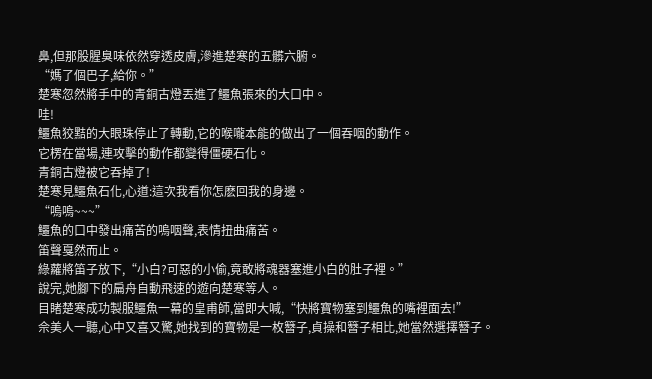鼻,但那股腥臭味依然穿透皮膚,滲進楚寒的五髒六腑。
“媽了個巴子,給你。”
楚寒忽然將手中的青銅古燈丟進了鱷魚張來的大口中。
哇!
鱷魚狡黠的大眼珠停止了轉動,它的喉嚨本能的做出了一個吞咽的動作。
它楞在當場,連攻擊的動作都變得僵硬石化。
青銅古燈被它吞掉了!
楚寒見鱷魚石化,心道:這次我看你怎麽回我的身邊。
“嗚嗚~~~”
鱷魚的口中發出痛苦的嗚咽聲,表情扭曲痛苦。
笛聲戛然而止。
綠蘿將笛子放下,“小白?可惡的小偷,竟敢將魂器塞進小白的肚子裡。”
說完,她腳下的扁舟自動飛速的遊向楚寒等人。
目睹楚寒成功製服鱷魚一幕的皇甫師,當即大喊,“快將寶物塞到鱷魚的嘴裡面去!”
佘美人一聽,心中又喜又驚,她找到的寶物是一枚簪子,貞操和簪子相比,她當然選擇簪子。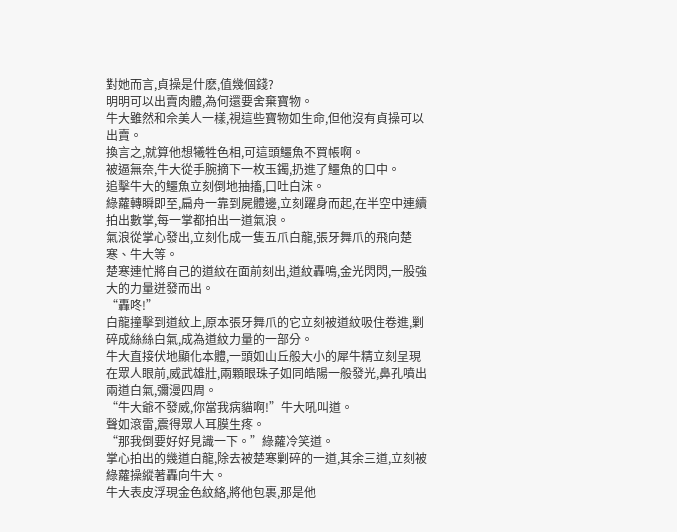對她而言,貞操是什麽,值幾個錢?
明明可以出賣肉體,為何還要舍棄寶物。
牛大雖然和佘美人一樣,視這些寶物如生命,但他沒有貞操可以出賣。
換言之,就算他想犧牲色相,可這頭鱷魚不買帳啊。
被逼無奈,牛大從手腕摘下一枚玉鐲,扔進了鱷魚的口中。
追擊牛大的鱷魚立刻倒地抽搐,口吐白沫。
綠蘿轉瞬即至,扁舟一靠到屍體邊,立刻躍身而起,在半空中連續拍出數掌,每一掌都拍出一道氣浪。
氣浪從掌心發出,立刻化成一隻五爪白龍,張牙舞爪的飛向楚寒、牛大等。
楚寒連忙將自己的道紋在面前刻出,道紋轟鳴,金光閃閃,一股強大的力量迸發而出。
“轟咚!”
白龍撞擊到道紋上,原本張牙舞爪的它立刻被道紋吸住卷進,剿碎成絲絲白氣,成為道紋力量的一部分。
牛大直接伏地顯化本體,一頭如山丘般大小的犀牛精立刻呈現在眾人眼前,威武雄壯,兩顆眼珠子如同皓陽一般發光,鼻孔噴出兩道白氣,彌漫四周。
“牛大爺不發威,你當我病貓啊!”牛大吼叫道。
聲如滾雷,震得眾人耳膜生疼。
“那我倒要好好見識一下。”綠蘿冷笑道。
掌心拍出的幾道白龍,除去被楚寒剿碎的一道,其余三道,立刻被綠蘿操縱著轟向牛大。
牛大表皮浮現金色紋絡,將他包裹,那是他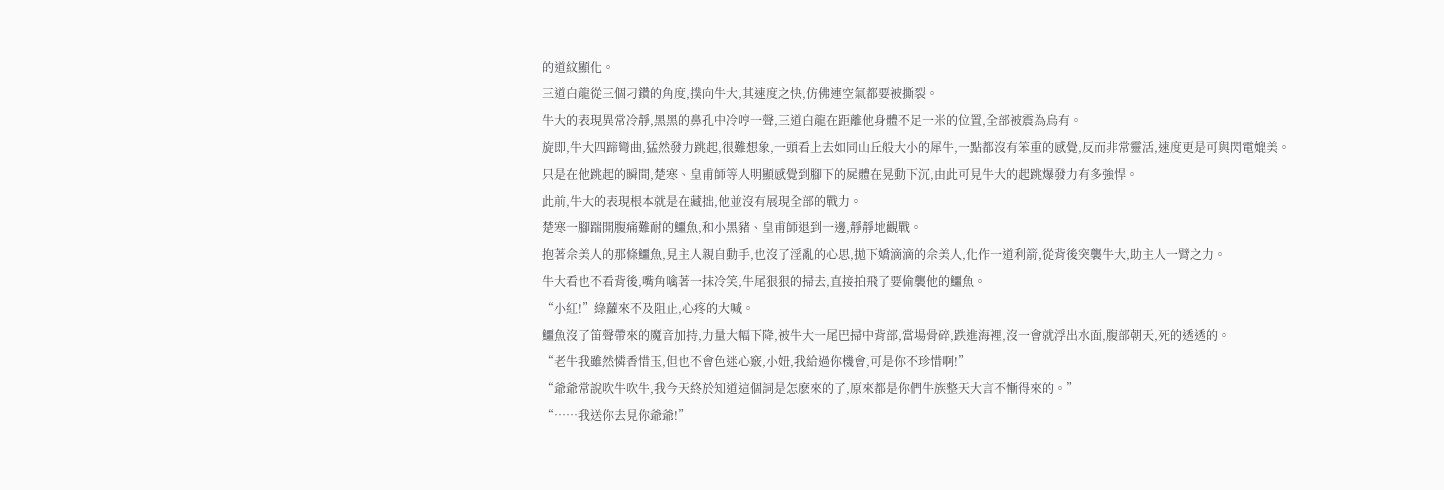的道紋顯化。
三道白龍從三個刁鑽的角度,撲向牛大,其速度之快,仿佛連空氣都要被撕裂。
牛大的表現異常冷靜,黑黑的鼻孔中冷哼一聲,三道白龍在距離他身體不足一米的位置,全部被震為烏有。
旋即,牛大四蹄彎曲,猛然發力跳起,很難想象,一頭看上去如同山丘般大小的犀牛,一點都沒有笨重的感覺,反而非常靈活,速度更是可與閃電媲美。
只是在他跳起的瞬間,楚寒、皇甫師等人明顯感覺到腳下的屍體在晃動下沉,由此可見牛大的起跳爆發力有多強悍。
此前,牛大的表現根本就是在藏拙,他並沒有展現全部的戰力。
楚寒一腳踹開腹痛難耐的鱷魚,和小黑豬、皇甫師退到一邊,靜靜地觀戰。
抱著佘美人的那條鱷魚,見主人親自動手,也沒了淫亂的心思,拋下嬌滴滴的佘美人,化作一道利箭,從背後突襲牛大,助主人一臂之力。
牛大看也不看背後,嘴角噙著一抹冷笑,牛尾狠狠的掃去,直接拍飛了要偷襲他的鱷魚。
“小紅!”綠蘿來不及阻止,心疼的大喊。
鱷魚沒了笛聲帶來的魔音加持,力量大幅下降,被牛大一尾巴掃中背部,當場骨碎,跌進海裡,沒一會就浮出水面,腹部朝天,死的透透的。
“老牛我雖然憐香惜玉,但也不會色迷心竅,小妞,我給過你機會,可是你不珍惜啊!”
“爺爺常說吹牛吹牛,我今天終於知道這個詞是怎麽來的了,原來都是你們牛族整天大言不慚得來的。”
“……我送你去見你爺爺!”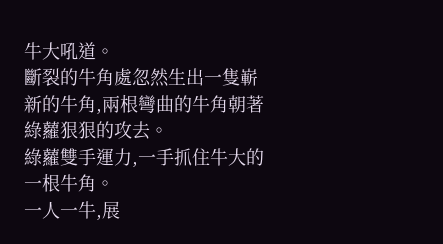牛大吼道。
斷裂的牛角處忽然生出一隻嶄新的牛角,兩根彎曲的牛角朝著綠蘿狠狠的攻去。
綠蘿雙手運力,一手抓住牛大的一根牛角。
一人一牛,展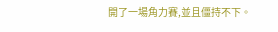開了一場角力賽,並且僵持不下。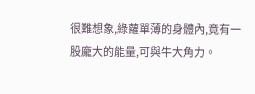很難想象,綠蘿單薄的身體內,竟有一股龐大的能量,可與牛大角力。